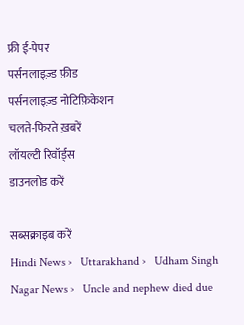फ्री ई-पेपर
पर्सनलाइज़्ड फ़ीड
पर्सनलाइज़्ड नोटिफ़िकेशन
चलते-फिरते ख़बरें
लॉयल्टी रिवॉर्ड्स
डाउनलोड करें

सब्सक्राइब करें
Hindi News ›   Uttarakhand ›   Udham Singh Nagar News ›   Uncle and nephew died due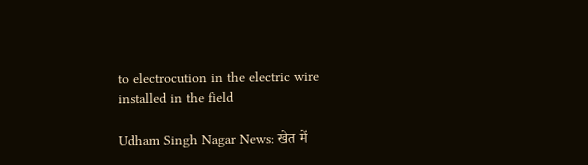to electrocution in the electric wire installed in the field

Udham Singh Nagar News: खेत में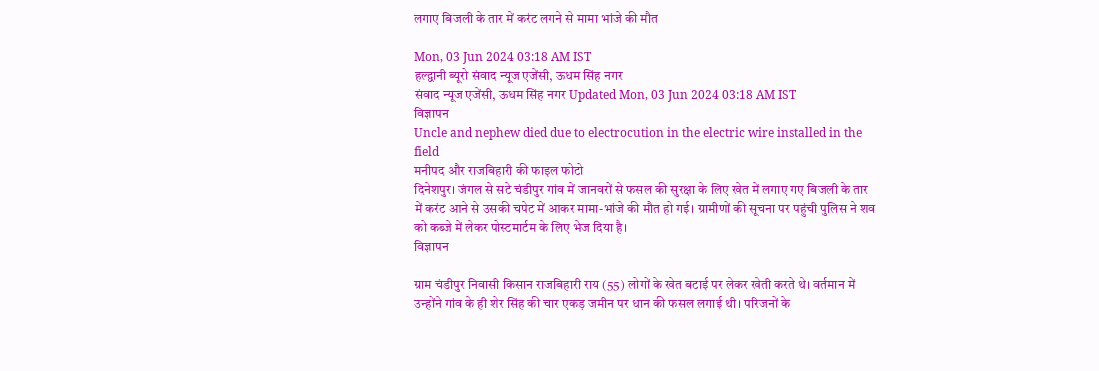लगाए बिजली के तार में करंट लगने से मामा भांजे की मौत

Mon, 03 Jun 2024 03:18 AM IST
हल्द्वानी ब्यूरो संवाद न्यूज एजेंसी, ऊधम सिंह नगर
संवाद न्यूज एजेंसी, ऊधम सिंह नगर Updated Mon, 03 Jun 2024 03:18 AM IST
विज्ञापन
Uncle and nephew died due to electrocution in the electric wire installed in the field
मनीपद और राजबिहारी की फाइल फोटो
दिनेशपुर। जंगल से सटे चंडीपुर गांव में जानवरों से फसल की सुरक्षा के लिए खेत में लगाए गए बिजली के तार में करंट आने से उसकी चपेट में आकर मामा-भांजे की मौत हो गई। ग्रामीणों की सूचना पर पहुंची पुलिस ने शव को कब्जे में लेकर पोस्टमार्टम के लिए भेज दिया है।
विज्ञापन

ग्राम चंडीपुर निवासी किसान राजबिहारी राय (55) लोगों के खेत बटाई पर लेकर खेती करते थे। वर्तमान में उन्होंने गांव के ही शेर सिंह की चार एकड़ जमीन पर धान की फसल लगाई थी। परिजनों के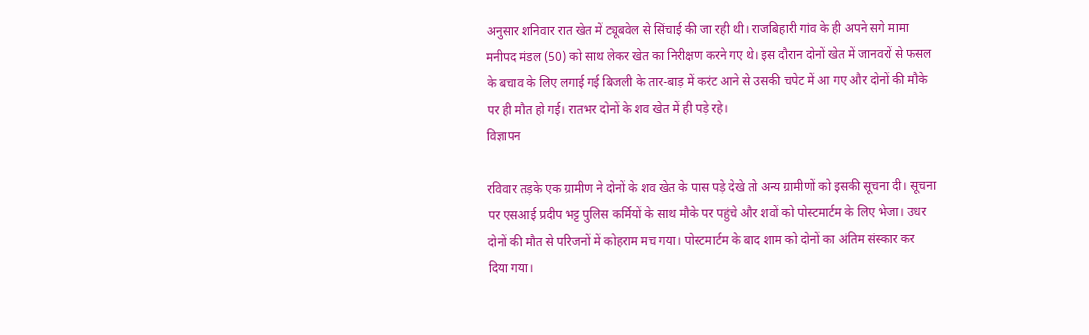अनुसार शनिवार रात खेत में ट्यूबवेल से सिंचाई की जा रही थी। राजबिहारी गांव के ही अपने सगे मामा मनीपद मंडल (50) को साथ लेकर खेत का निरीक्षण करने गए थे। इस दौरान दोनों खेत में जानवरों से फसल के बचाव के लिए लगाई गई बिजली के तार-बाड़ में करंट आने से उसकी चपेट में आ गए और दोनों की मौके पर ही मौत हो गई। रातभर दोनों के शव खेत में ही पड़े रहे।
विज्ञापन

रविवार तड़के एक ग्रामीण ने दोनों के शव खेत के पास पड़े देखे तो अन्य ग्रामीणों को इसकी सूचना दी। सूचना पर एसआई प्रदीप भट्ट पुलिस कर्मियों के साथ मौके पर पहुंचे और शवों को पोस्टमार्टम के लिए भेजा। उधर दोनों की मौत से परिजनों में कोहराम मच गया। पोस्टमार्टम के बाद शाम को दोनों का अंतिम संस्कार कर दिया गया।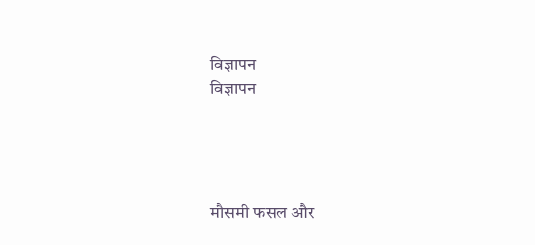विज्ञापन
विज्ञापन




मौसमी फसल और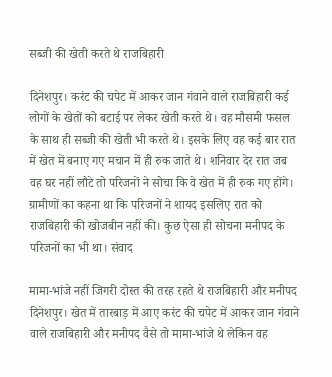सब्जी की खेती करते थे राजबिहारी

दिनेशपुर। करंट की चपेट में आकर जान गंवाने वाले राजबिहारी कई लोगों के खेतों को बटाई पर लेकर खेती करते थे। वह मौसमी फसल के साथ ही सब्जी की खेती भी करते थे। इसके लिए वह कई बार रात में खेत में बनाए गए मचान में ही रुक जाते थे। शनिवार देर रात जब वह घर नहीं लौटे तो परिजनों ने सोचा कि वे खेत में ही रुक गए होंगे। ग्रामीणों का कहना था कि परिजनों ने शायद इसलिए रात को राजबिहारी की खोजबीन नहीं की। कुछ ऐसा ही सोचना मनीपद के परिजनों का भी था। संवाद

मामा-भांजे नहीं जिगरी दोस्त की तरह रहते थे राजबिहारी और मनीपद
दिनेशपुर। खेत में तारबाड़ में आए करंट की चपेट में आकर जान गंवाने वाले राजबिहारी और मनीपद वैसे तो मामा-भांजे थे लेकिन वह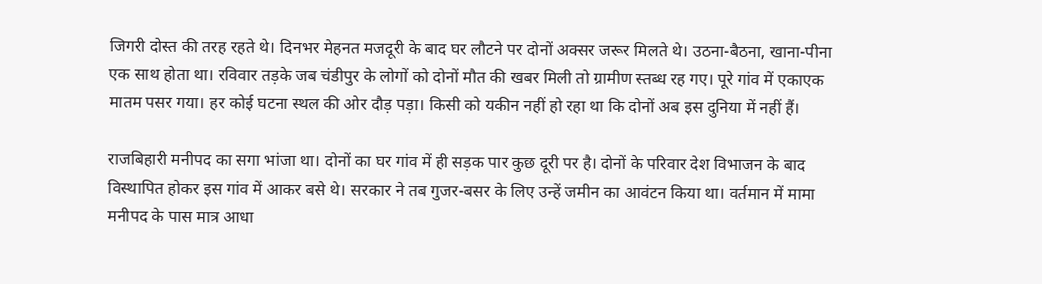जिगरी दोस्त की तरह रहते थे। दिनभर मेहनत मजदूरी के बाद घर लौटने पर दोनों अक्सर जरूर मिलते थे। उठना-बैठना, खाना-पीना एक साथ होता था। रविवार तड़के जब चंडीपुर के लोगों को दोनों मौत की खबर मिली तो ग्रामीण स्तब्ध रह गए। पूरे गांव में एकाएक मातम पसर गया। हर कोई घटना स्थल की ओर दौड़ पड़ा। किसी को यकीन नहीं हो रहा था कि दोनों अब इस दुनिया में नहीं हैं।

राजबिहारी मनीपद का सगा भांजा था। दोनों का घर गांव में ही सड़क पार कुछ दूरी पर है। दोनों के परिवार देश विभाजन के बाद विस्थापित होकर इस गांव में आकर बसे थे। सरकार ने तब गुजर-बसर के लिए उन्हें जमीन का आवंटन किया था। वर्तमान में मामा मनीपद के पास मात्र आधा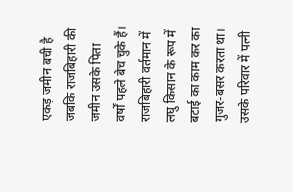एकड़ जमीन बची है जबकि राजबिहारी की जमीन उसके पिता वर्षों पहले बेच चुके हैं। राजबिहारी वर्तमान में लघु किसान के रूप में बटाई का काम कर का गुजर-बसर करता था। उसके परिवार में पत्नी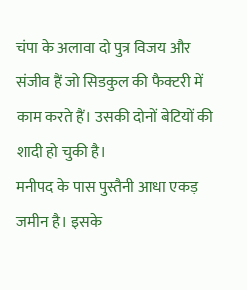चंपा के अलावा दो पुत्र विजय और संजीव हैं जो सिडकुल की फैक्टरी में काम करते हैं। उसकी दोनों बेटियों की शादी हो चुकी है।
मनीपद के पास पुस्तैनी आधा एकड़ जमीन है। इसके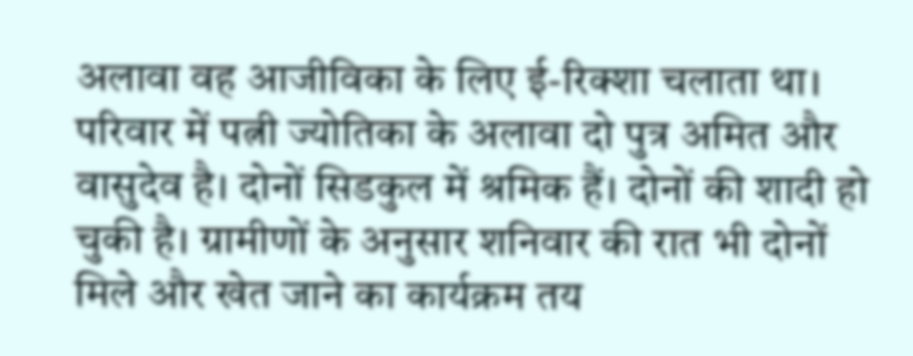अलावा वह आजीविका के लिए ई-रिक्शा चलाता था। परिवार में पत्नी ज्योतिका के अलावा दो पुत्र अमित और वासुदेव है। दोनों सिडकुल में श्रमिक हैं। दोनों की शादी हो चुकी है। ग्रामीणों के अनुसार शनिवार की रात भी दोनों मिले और खेत जाने का कार्यक्रम तय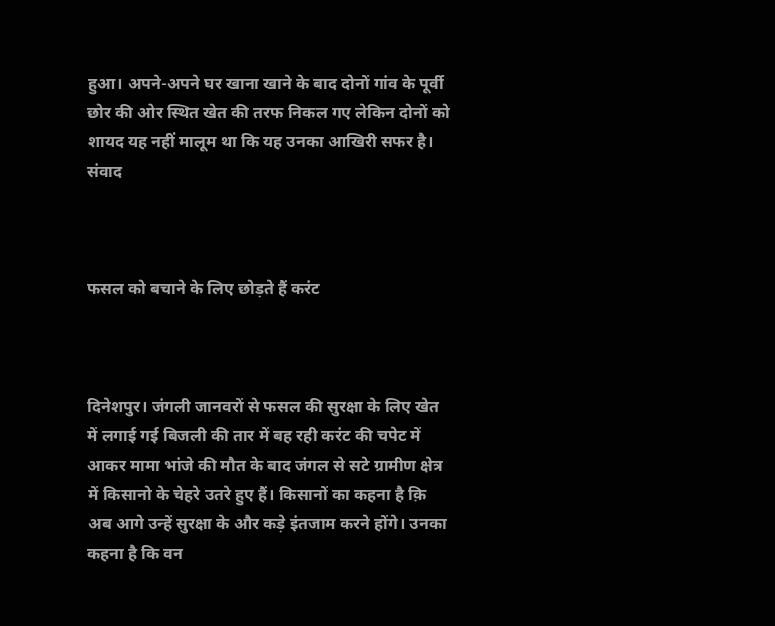हुआ। अपने-अपने घर खाना खाने के बाद दोनों गांव के पूर्वी छोर की ओर स्थित खेत की तरफ निकल गए लेकिन दोनों को शायद यह नहीं मालूम था कि यह उनका आखिरी सफर है। संवाद



फसल को बचाने के लिए छोड़ते हैं करंट



दिनेशपुर। जंगली जानवरों से फसल की सुरक्षा के लिए खेत में लगाई गई बिजली की तार में बह रही करंट की चपेट में आकर मामा भांजे की मौत के बाद जंगल से सटे ग्रामीण क्षेत्र में किसानो के चेहरे उतरे हुए हैं। किसानों का कहना है क़ि अब आगे उन्हें सुरक्षा के और कड़े इंतजाम करने होंगे। उनका कहना है कि वन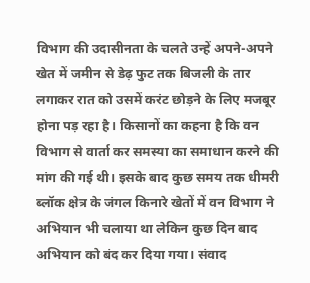विभाग की उदासीनता के चलते उन्हें अपने-अपने खेत में जमीन से डेढ़ फुट तक बिजली के तार लगाकर रात को उसमें करंट छोड़ने के लिए मजबूर होना पड़ रहा है। किसानों का कहना है कि वन विभाग से वार्ता कर समस्या का समाधान करने की मांग की गई थी। इसके बाद कुछ समय तक धीमरी ब्लॉक क्षेत्र के जंगल किनारे खेतों में वन विभाग ने अभियान भी चलाया था लेकिन कुछ दिन बाद अभियान को बंद कर दिया गया। संवाद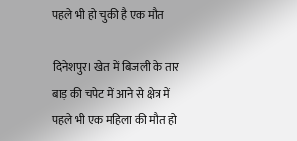पहले भी हो चुकी है एक मौत

दिनेशपुर। खेत में बिजली के तार बाड़ की चपेट में आने से क्षेत्र में पहले भी एक महिला की मौत हो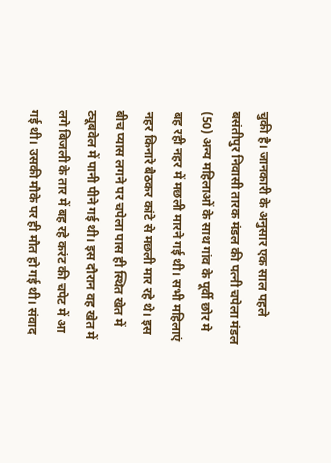चुकी है। जानकारी के अनुसार एक साल पहले बसंतीपुर निवासी तारक मंडल की पत्नी चपेला मंडल (50) अन्य महिलाओं के साथ गांव के पूर्वी छोर मे बह रही नहर में मछली मारने गई थी। सभी महिलाएं नहर किनारे बैठकर कांटे से मछली मार रहे थे। इस बीच प्यास लगने पर चपेला पास ही स्थित खेत में ट्यूबवेल में पानी पीने गई थी। इस दौरान वह खेत में लगे बिजली के तार में बह रहे करंट की चपेट में आ गई थी। उसकी मौके पर ही मौत हो गई थी। संवाद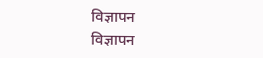विज्ञापन
विज्ञापन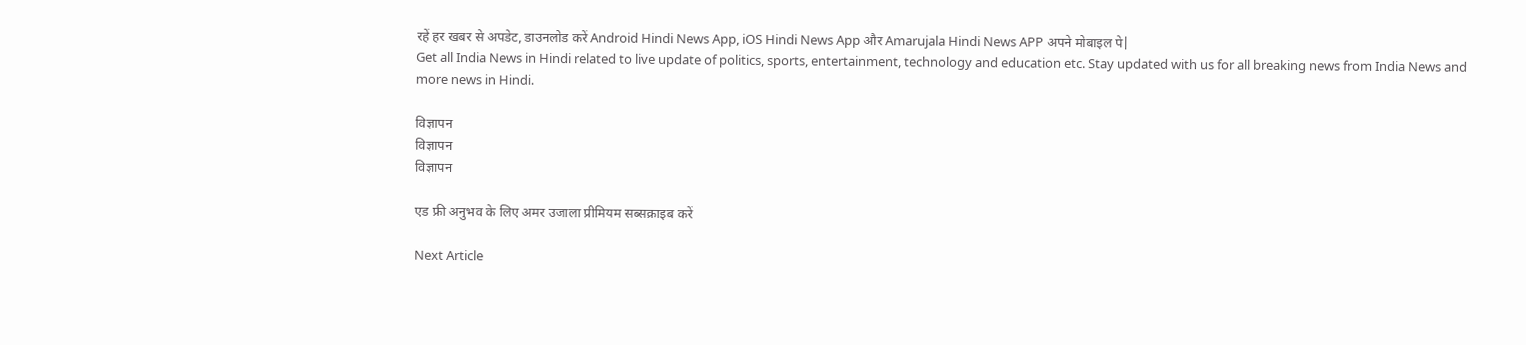रहें हर खबर से अपडेट, डाउनलोड करें Android Hindi News App, iOS Hindi News App और Amarujala Hindi News APP अपने मोबाइल पे|
Get all India News in Hindi related to live update of politics, sports, entertainment, technology and education etc. Stay updated with us for all breaking news from India News and more news in Hindi.

विज्ञापन
विज्ञापन
विज्ञापन

एड फ्री अनुभव के लिए अमर उजाला प्रीमियम सब्सक्राइब करें

Next Article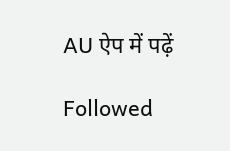AU ऐप में पढ़ें

Followed